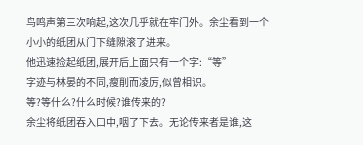鸟鸣声第三次响起,这次几乎就在牢门外。余尘看到一个小小的纸团从门下缝隙滚了进来。
他迅速捡起纸团,展开后上面只有一个字:“等”
字迹与林晏的不同,瘦削而凌厉,似曾相识。
等?等什么?什么时候?谁传来的?
余尘将纸团吞入口中,咽了下去。无论传来者是谁,这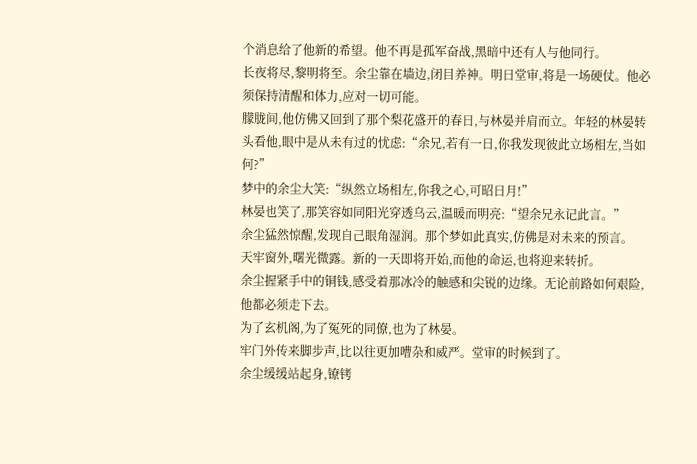个消息给了他新的希望。他不再是孤军奋战,黑暗中还有人与他同行。
长夜将尽,黎明将至。余尘靠在墙边,闭目养神。明日堂审,将是一场硬仗。他必须保持清醒和体力,应对一切可能。
朦胧间,他仿佛又回到了那个梨花盛开的春日,与林晏并肩而立。年轻的林晏转头看他,眼中是从未有过的忧虑:“余兄,若有一日,你我发现彼此立场相左,当如何?”
梦中的余尘大笑:“纵然立场相左,你我之心,可昭日月!”
林晏也笑了,那笑容如同阳光穿透乌云,温暖而明亮:“望余兄永记此言。”
余尘猛然惊醒,发现自己眼角湿润。那个梦如此真实,仿佛是对未来的预言。
天牢窗外,曙光微露。新的一天即将开始,而他的命运,也将迎来转折。
余尘握紧手中的铜钱,感受着那冰冷的触感和尖锐的边缘。无论前路如何艰险,他都必须走下去。
为了玄机阁,为了冤死的同僚,也为了林晏。
牢门外传来脚步声,比以往更加嘈杂和威严。堂审的时候到了。
余尘缓缓站起身,镣铐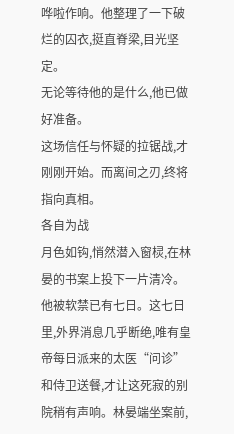哗啦作响。他整理了一下破烂的囚衣,挺直脊梁,目光坚定。
无论等待他的是什么,他已做好准备。
这场信任与怀疑的拉锯战,才刚刚开始。而离间之刃,终将指向真相。
各自为战
月色如钩,悄然潜入窗棂,在林晏的书案上投下一片清冷。
他被软禁已有七日。这七日里,外界消息几乎断绝,唯有皇帝每日派来的太医“问诊”和侍卫送餐,才让这死寂的别院稍有声响。林晏端坐案前,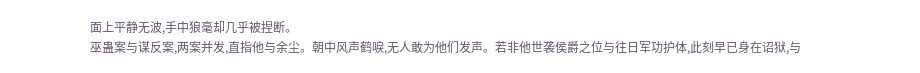面上平静无波,手中狼毫却几乎被捏断。
巫蛊案与谋反案,两案并发,直指他与余尘。朝中风声鹤唳,无人敢为他们发声。若非他世袭侯爵之位与往日军功护体,此刻早已身在诏狱,与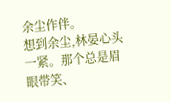余尘作伴。
想到余尘,林晏心头一紧。那个总是眉眼带笑、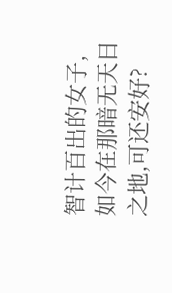智计百出的女子,如今在那暗无天日之地,可还安好?